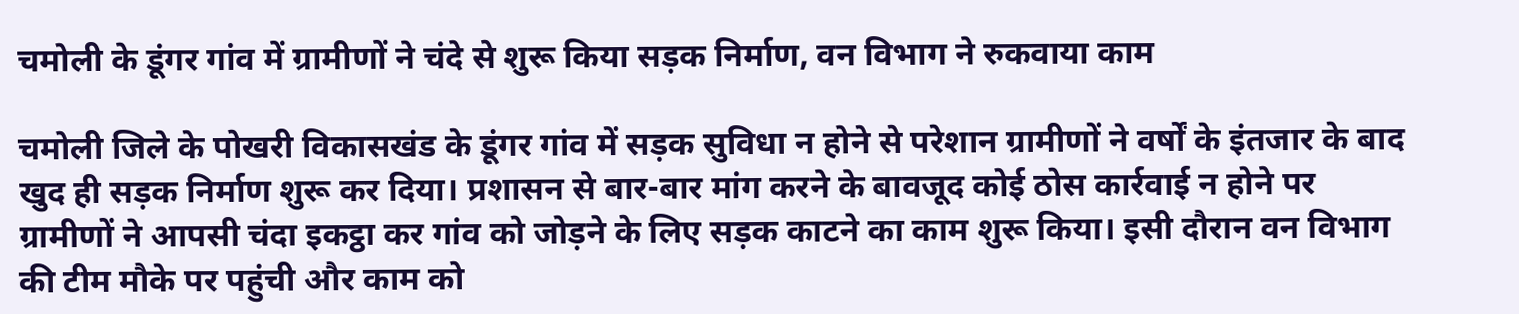चमोली के डूंगर गांव में ग्रामीणों ने चंदे से शुरू किया सड़क निर्माण, वन विभाग ने रुकवाया काम

चमोली जिले के पोखरी विकासखंड के डूंगर गांव में सड़क सुविधा न होने से परेशान ग्रामीणों ने वर्षों के इंतजार के बाद खुद ही सड़क निर्माण शुरू कर दिया। प्रशासन से बार-बार मांग करने के बावजूद कोई ठोस कार्रवाई न होने पर ग्रामीणों ने आपसी चंदा इकट्ठा कर गांव को जोड़ने के लिए सड़क काटने का काम शुरू किया। इसी दौरान वन विभाग की टीम मौके पर पहुंची और काम को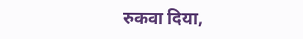रुकवा दिया,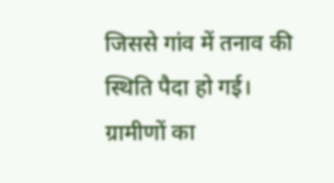जिससे गांव में तनाव की स्थिति पैदा हो गई।
ग्रामीणों का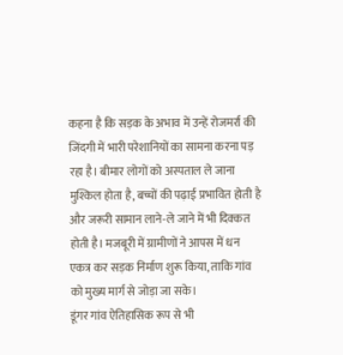कहना है कि सड़क के अभाव में उन्हें रोजमर्रा की जिंदगी में भारी परेशानियों का सामना करना पड़ रहा है। बीमार लोगों को अस्पताल ले जाना मुश्किल होता है, बच्चों की पढ़ाई प्रभावित होती है और जरूरी सामान लाने-ले जाने में भी दिक्कत होती है। मजबूरी में ग्रामीणों ने आपस में धन एकत्र कर सड़क निर्माण शुरू किया, ताकि गांव को मुख्य मार्ग से जोड़ा जा सके।
डूंगर गांव ऐतिहासिक रूप से भी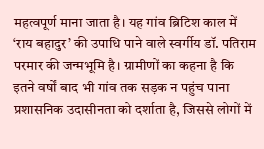महत्वपूर्ण माना जाता है। यह गांव ब्रिटिश काल में ‘राय बहादुर’ की उपाधि पाने वाले स्वर्गीय डॉ. पतिराम परमार की जन्मभूमि है। ग्रामीणों का कहना है कि इतने वर्षों बाद भी गांव तक सड़क न पहुंच पाना प्रशासनिक उदासीनता को दर्शाता है, जिससे लोगों में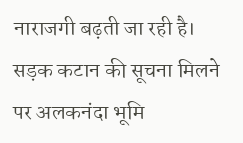नाराजगी बढ़ती जा रही है।
सड़क कटान की सूचना मिलने पर अलकनंदा भूमि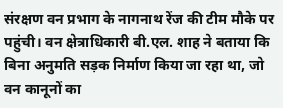संरक्षण वन प्रभाग के नागनाथ रेंज की टीम मौके पर पहुंची। वन क्षेत्राधिकारी बी.एल. शाह ने बताया कि बिना अनुमति सड़क निर्माण किया जा रहा था, जो वन कानूनों का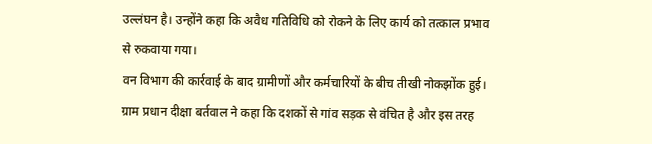उल्लंघन है। उन्होंने कहा कि अवैध गतिविधि को रोकने के लिए कार्य को तत्काल प्रभाव से रुकवाया गया।
वन विभाग की कार्रवाई के बाद ग्रामीणों और कर्मचारियों के बीच तीखी नोकझोंक हुई। ग्राम प्रधान दीक्षा बर्तवाल ने कहा कि दशकों से गांव सड़क से वंचित है और इस तरह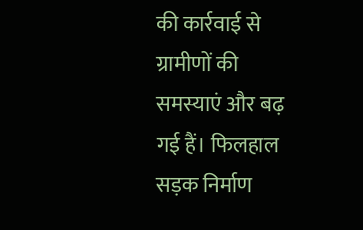की कार्रवाई से ग्रामीणों की समस्याएं और बढ़ गई हैं। फिलहाल सड़क निर्माण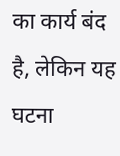का कार्य बंद है, लेकिन यह घटना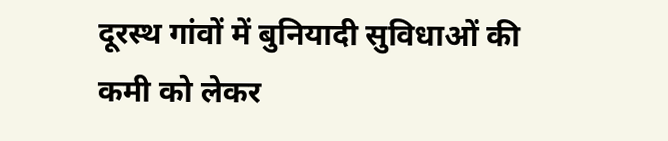दूरस्थ गांवों में बुनियादी सुविधाओं की कमी को लेकर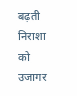बढ़ती निराशा को उजागर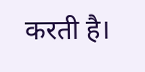करती है।